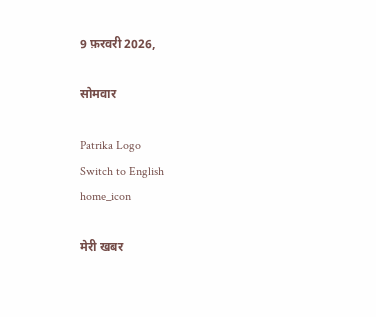9 फ़रवरी 2026,

सोमवार

Patrika Logo
Switch to English
home_icon

मेरी खबर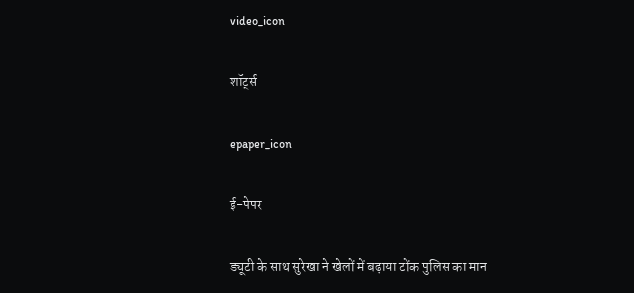video_icon

शॉर्ट्स

epaper_icon

ई-पेपर

ड्यूटी के साथ सुरेखा ने खेलों में बढ़ाया टोंक पुलिस का मान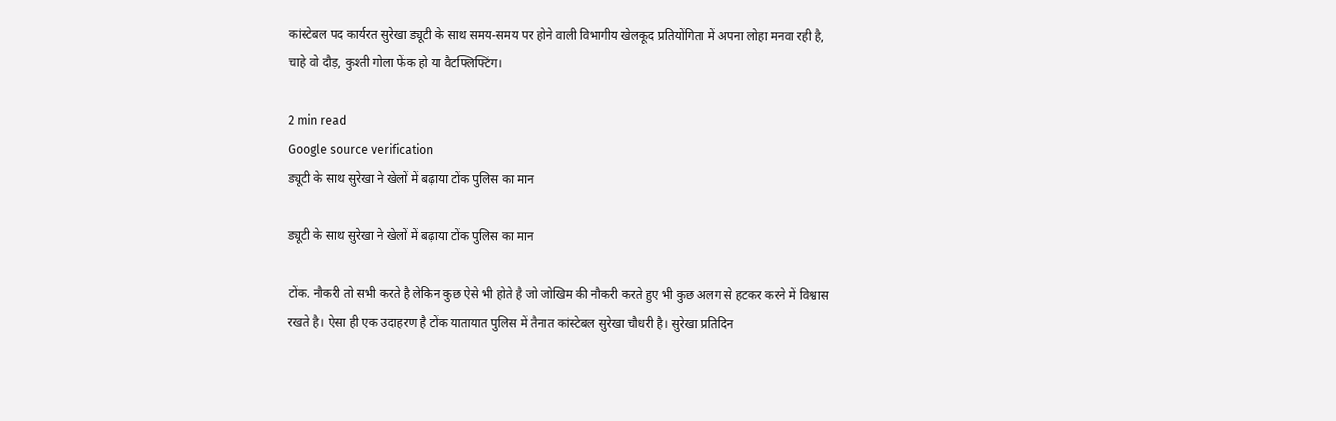कांस्टेबल पद कार्यरत सुरेखा ड्यूटी के साथ समय-समय पर होने वाली विभागीय खेलकूद प्रतियोंगिता में अपना लोहा मनवा रही है, चाहे वो दौड़, कुश्ती गोला फेंक हो या वैटफ्लिफ्टिंग।

2 min read
Google source verification
ड्यूटी के साथ सुरेखा ने खेलों में बढ़ाया टोंक पुलिस का मान

ड्यूटी के साथ सुरेखा ने खेलों में बढ़ाया टोंक पुलिस का मान

टोंक. नौकरी तो सभी करते है लेकिन कुछ ऐसे भी होते है जो जोखिम की नौकरी करते हुए भी कुछ अलग से हटकर करने में विश्वास रखते है। ऐसा ही एक उदाहरण है टोंक यातायात पुलिस में तैनात कांस्टेबल सुरेखा चौधरी है। सुरेखा प्रतिदिन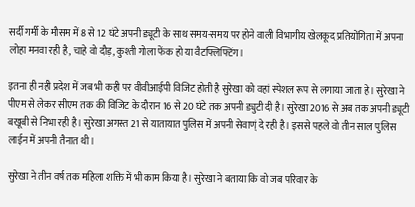सर्दी गर्मी के मौसम में 8 से 12 घंटे अपनी ड्यूटी के साथ समय-समय पर होने वाली विभागीय खेलकूद प्रतियोंगिता में अपना लोहा मनवा रही है, चाहे वो दौड़, कुश्ती गोला फेंक हो या वैटफ्लिफ्टिंग।

इतना ही नही प्रदेश में जब भी कही पर वीवीआईपी विजिट होती है सुरेखा को वहां स्पेशल रूप से लगाया जाता हे। सुरेखा ने पीएम से लेकर सीएम तक की विजिट के दौरान 16 से 20 घंटे तक अपनी ड्युटी दी है। सुरेखा 2016 से अब तक अपनी ड्यूटी बखूबी से निभा रही है। सुरेखा अगस्त 21 से यातायात पुलिस में अपनी सेवाण्ं दे रही है। इससे पहले वो तीन साल पुलिस लाईन में अपनी तैनात थी।

सुरेखा ने तीन वर्ष तक महिला शक्ति में भी काम किया है। सुरेखा ने बताया कि वो जब परिवार के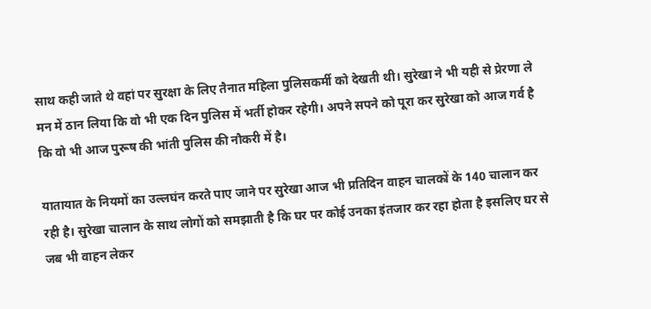साथ कही जाते थे वहां पर सुरक्षा के लिए तैनात महिला पुलिसकर्मी को देखती थी। सुरेखा ने भी यही से प्रेरणा ले मन में ठान लिया कि वो भी एक दिन पुलिस में भर्ती होकर रहेगी। अपने सपने को पूरा कर सुरेखा को आज गर्व है कि वो भी आज पुरूष की भांती पुलिस की नौकरी में है।

यातायात के नियमों का उल्लघंन करते पाए जाने पर सुरेखा आज भी प्रतिदिन वाहन चालकों के 140 चालान कर रही है। सुरेखा चालान के साथ लोगों को समझाती है कि घर पर कोई उनका इंतजार कर रहा होता है इसलिए घर से जब भी वाहन लेकर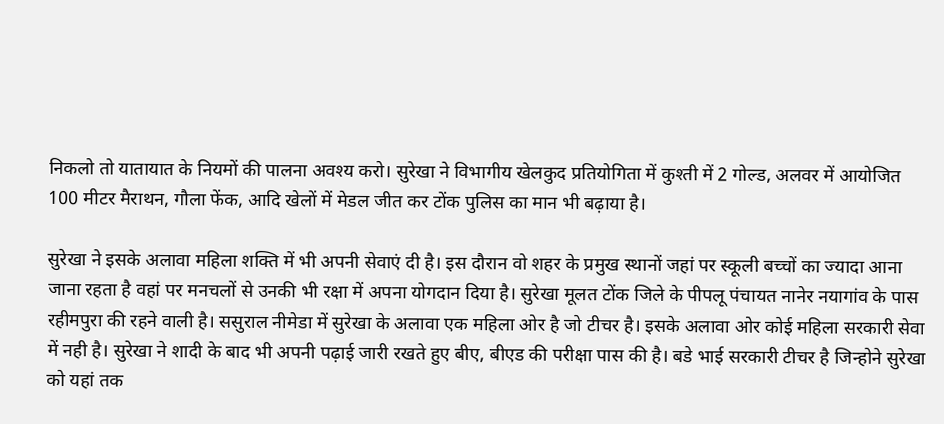निकलो तो यातायात के नियमों की पालना अवश्य करो। सुरेखा ने विभागीय खेलकुद प्रतियोगिता में कुश्ती में 2 गोल्ड, अलवर में आयोजित 100 मीटर मैराथन, गौला फेंक, आदि खेलों में मेडल जीत कर टोंक पुलिस का मान भी बढ़ाया है।

सुरेखा ने इसके अलावा महिला शक्ति में भी अपनी सेवाएं दी है। इस दौरान वो शहर के प्रमुख स्थानों जहां पर स्कूली बच्चों का ज्यादा आना जाना रहता है वहां पर मनचलों से उनकी भी रक्षा में अपना योगदान दिया है। सुरेखा मूलत टोंक जिले के पीपलू पंचायत नानेर नयागांव के पास रहीमपुरा की रहने वाली है। ससुराल नीमेडा में सुरेखा के अलावा एक महिला ओर है जो टीचर है। इसके अलावा ओर कोई महिला सरकारी सेवा में नही है। सुरेखा ने शादी के बाद भी अपनी पढ़ाई जारी रखते हुए बीए, बीएड की परीक्षा पास की है। बडे भाई सरकारी टीचर है जिन्होने सुरेखा को यहां तक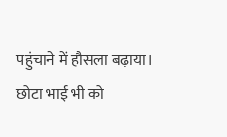पहुंचाने में हौसला बढ़ाया। छोटा भाई भी को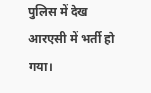पुलिस में देख आरएसी में भर्ती हो गया।